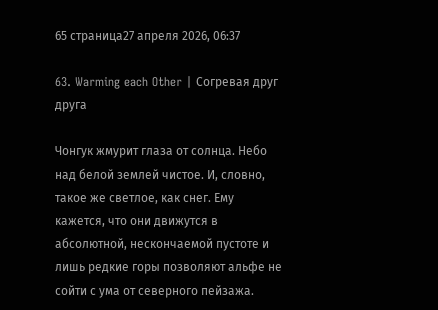65 страница27 апреля 2026, 06:37

63. Warming each Other | Согревая друг друга

Чонгук жмурит глаза от солнца. Небо над белой землей чистое. И, словно, такое же светлое, как снег. Ему кажется, что они движутся в абсолютной, нескончаемой пустоте и лишь редкие горы позволяют альфе не сойти с ума от северного пейзажа.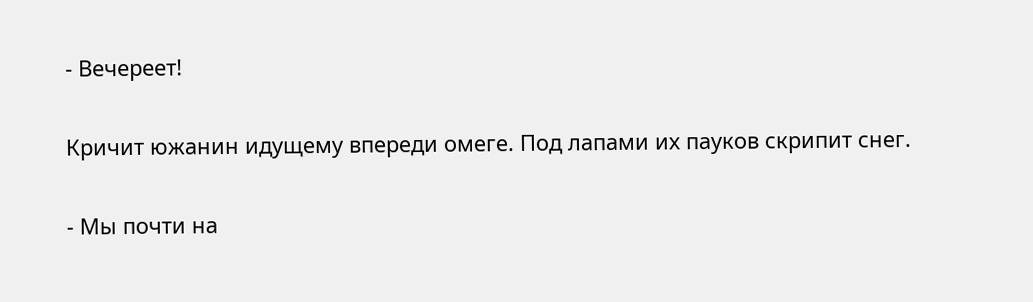- Вечереет!

Кричит южанин идущему впереди омеге. Под лапами их пауков скрипит снег.

- Мы почти на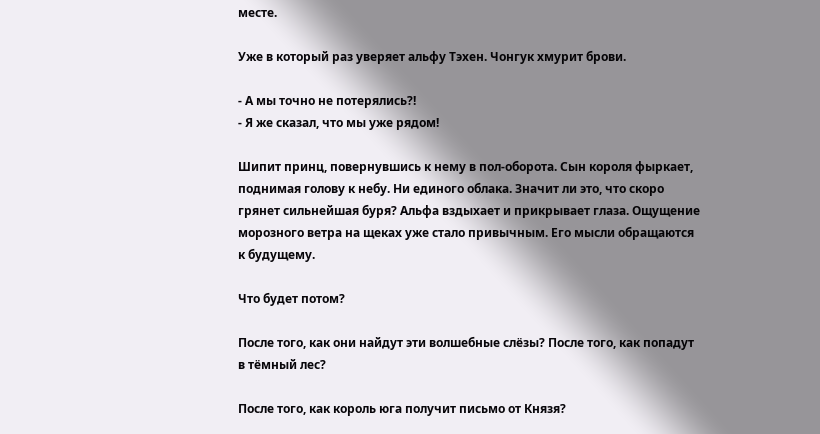месте.

Уже в который раз уверяет альфу Тэхен. Чонгук хмурит брови.

- А мы точно не потерялись?!
- Я же сказал, что мы уже рядом!

Шипит принц, повернувшись к нему в пол-оборота. Сын короля фыркает, поднимая голову к небу. Ни единого облака. Значит ли это, что скоро грянет сильнейшая буря? Альфа вздыхает и прикрывает глаза. Ощущение морозного ветра на щеках уже стало привычным. Его мысли обращаются к будущему.

Что будет потом?

После того, как они найдут эти волшебные слёзы? После того, как попадут в тёмный лес?

После того, как король юга получит письмо от Князя?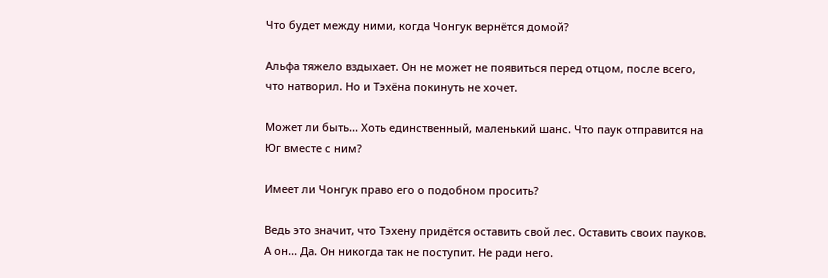Что будет между ними, когда Чонгук вернётся домой?

Альфа тяжело вздыхает. Он не может не появиться перед отцом, после всего, что натворил. Но и Тэхёна покинуть не хочет.

Может ли быть... Хоть единственный, маленький шанс. Что паук отправится на Юг вместе с ним?

Имеет ли Чонгук право его о подобном просить?

Ведь это значит, что Тэхену придётся оставить свой лес. Оставить своих пауков. А он... Да. Он никогда так не поступит. Не ради него.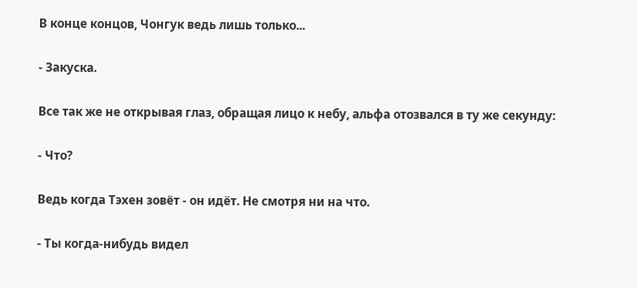В конце концов, Чонгук ведь лишь только...

- Закуска.

Все так же не открывая глаз, обращая лицо к небу, альфа отозвался в ту же секунду:

- Что?

Ведь когда Тэхен зовёт - он идёт. Не смотря ни на что.

- Ты когда-нибудь видел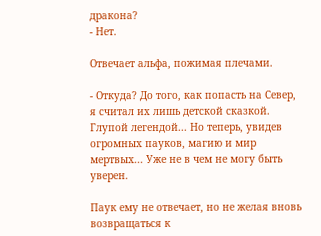дракона?
- Нет.

Отвечает альфа, пожимая плечами.

- Откуда? До того, как попасть на Север, я считал их лишь детской сказкой. Глупой легендой... Но теперь, увидев огромных пауков, магию и мир мертвых... Уже не в чем не могу быть уверен.

Паук ему не отвечает, но не желая вновь возвращаться к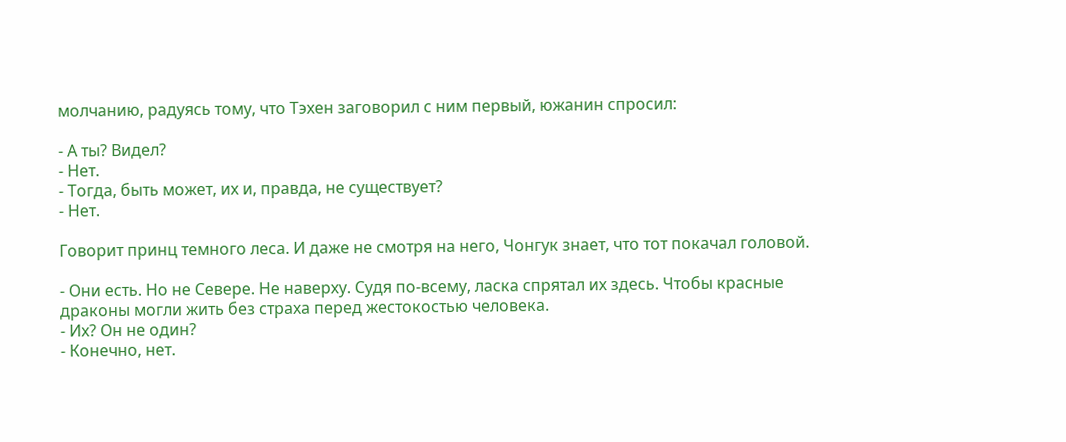молчанию, радуясь тому, что Тэхен заговорил с ним первый, южанин спросил:

- А ты? Видел?
- Нет.
- Тогда, быть может, их и, правда, не существует?
- Нет.

Говорит принц темного леса. И даже не смотря на него, Чонгук знает, что тот покачал головой.

- Они есть. Но не Севере. Не наверху. Судя по-всему, ласка спрятал их здесь. Чтобы красные драконы могли жить без страха перед жестокостью человека.
- Их? Он не один?
- Конечно, нет.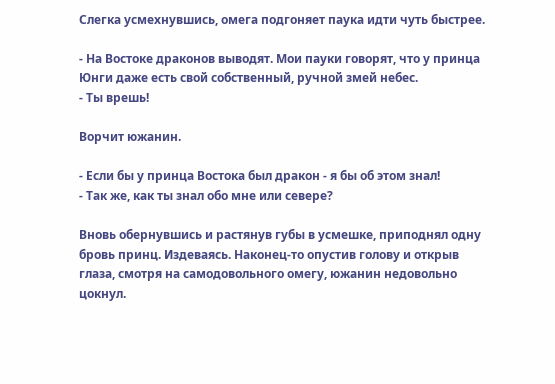Слегка усмехнувшись, омега подгоняет паука идти чуть быстрее.

- На Востоке драконов выводят. Мои пауки говорят, что у принца Юнги даже есть свой собственный, ручной змей небес.
- Ты врешь!

Ворчит южанин.

- Если бы у принца Востока был дракон - я бы об этом знал!
- Так же, как ты знал обо мне или севере?

Вновь обернувшись и растянув губы в усмешке, приподнял одну бровь принц. Издеваясь. Наконец-то опустив голову и открыв глаза, смотря на самодовольного омегу, южанин недовольно цокнул.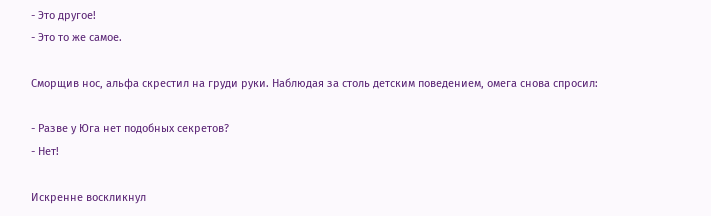- Это другое!
- Это то же самое.

Сморщив нос, альфа скрестил на груди руки. Наблюдая за столь детским поведением, омега снова спросил:

- Разве у Юга нет подобных секретов?
- Нет!

Искренне воскликнул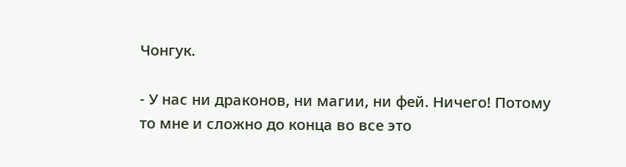Чонгук.

- У нас ни драконов, ни магии, ни фей. Ничего! Потому то мне и сложно до конца во все это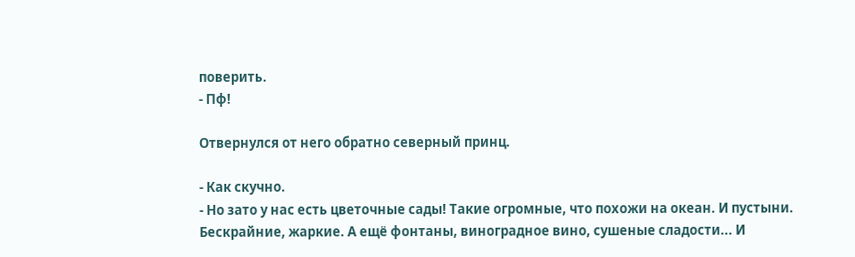поверить.
- Пф!

Отвернулся от него обратно северный принц.

- Как скучно.
- Но зато у нас есть цветочные сады! Такие огромные, что похожи на океан. И пустыни. Бескрайние, жаркие. А ещё фонтаны, виноградное вино, сушеные сладости... И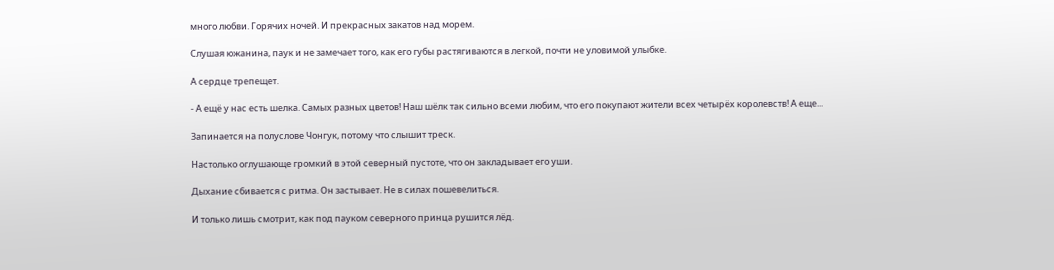много любви. Горячих ночей. И прекрасных закатов над морем.

Слушая южанина, паук и не замечает того, как его губы растягиваются в легкой, почти не уловимой улыбке.

А сердце трепещет.

- А ещё у нас есть шелка. Самых разных цветов! Наш шёлк так сильно всеми любим, что его покупают жители всех четырёх королевств! А еще...

Запинается на полуслове Чонгук, потому что слышит треск.

Настолько оглушающе громкий в этой северный пустоте, что он закладывает его уши.

Дыхание сбивается с ритма. Он застывает. Не в силах пошевелиться.

И только лишь смотрит, как под пауком северного принца рушится лёд.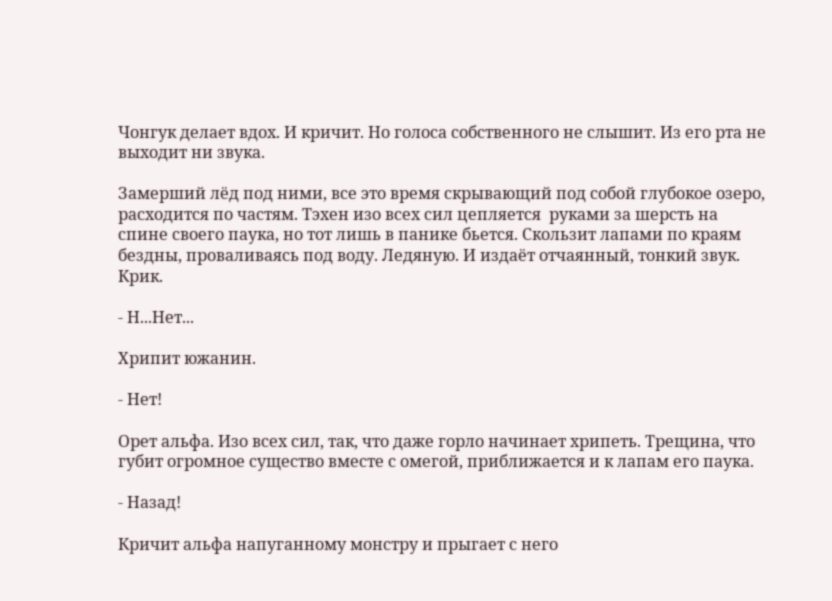Чонгук делает вдох. И кричит. Но голоса собственного не слышит. Из его рта не выходит ни звука.

Замерший лёд под ними, все это время скрывающий под собой глубокое озеро, расходится по частям. Тэхен изо всех сил цепляется  руками за шерсть на спине своего паука, но тот лишь в панике бьется. Скользит лапами по краям бездны, проваливаясь под воду. Ледяную. И издаёт отчаянный, тонкий звук. Крик.

- Н...Нет...

Хрипит южанин.

- Нет!

Орет альфа. Изо всех сил, так, что даже горло начинает хрипеть. Трещина, что губит огромное существо вместе с омегой, приближается и к лапам его паука.

- Назад!

Кричит альфа напуганному монстру и прыгает с него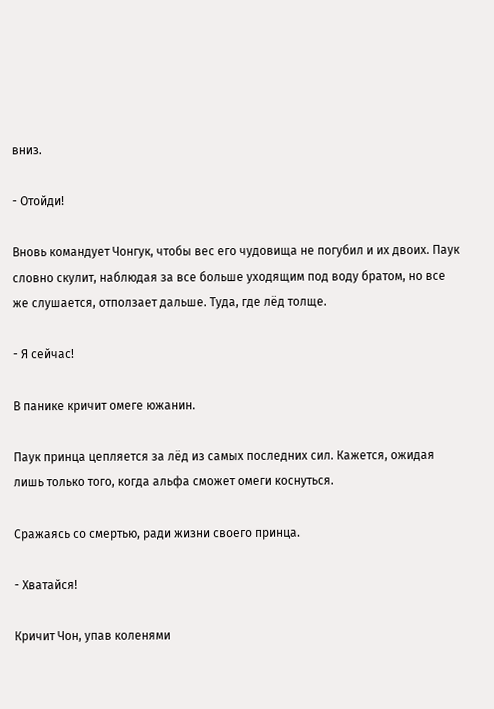вниз.

- Отойди!

Вновь командует Чонгук, чтобы вес его чудовища не погубил и их двоих. Паук словно скулит, наблюдая за все больше уходящим под воду братом, но все же слушается, отползает дальше. Туда, где лёд толще.

- Я сейчас!

В панике кричит омеге южанин.

Паук принца цепляется за лёд из самых последних сил. Кажется, ожидая лишь только того, когда альфа сможет омеги коснуться.

Сражаясь со смертью, ради жизни своего принца.

- Хватайся!

Кричит Чон, упав коленями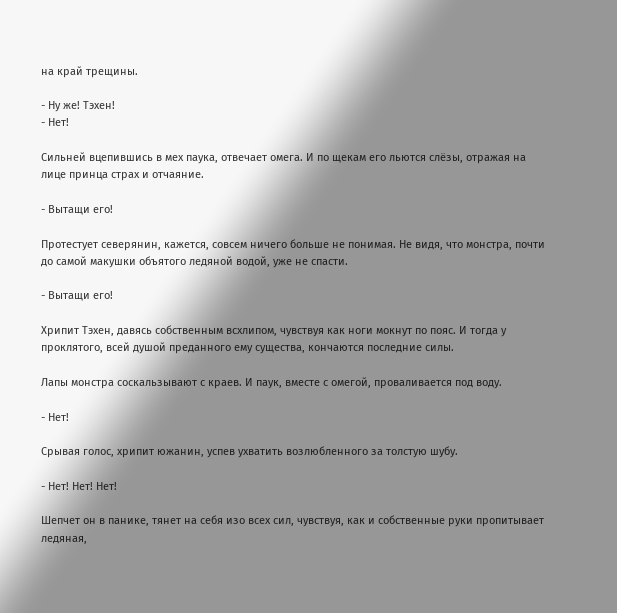на край трещины.

- Ну же! Тэхен!
- Нет!

Сильней вцепившись в мех паука, отвечает омега. И по щекам его льются слёзы, отражая на лице принца страх и отчаяние.

- Вытащи его!

Протестует северянин, кажется, совсем ничего больше не понимая. Не видя, что монстра, почти до самой макушки объятого ледяной водой, уже не спасти.

- Вытащи его!

Хрипит Тэхен, давясь собственным всхлипом, чувствуя как ноги мокнут по пояс. И тогда у проклятого, всей душой преданного ему существа, кончаются последние силы.

Лапы монстра соскальзывают с краев. И паук, вместе с омегой, проваливается под воду.

- Нет!

Срывая голос, хрипит южанин, успев ухватить возлюбленного за толстую шубу.

- Нет! Нет! Нет!

Шепчет он в панике, тянет на себя изо всех сил, чувствуя, как и собственные руки пропитывает ледяная,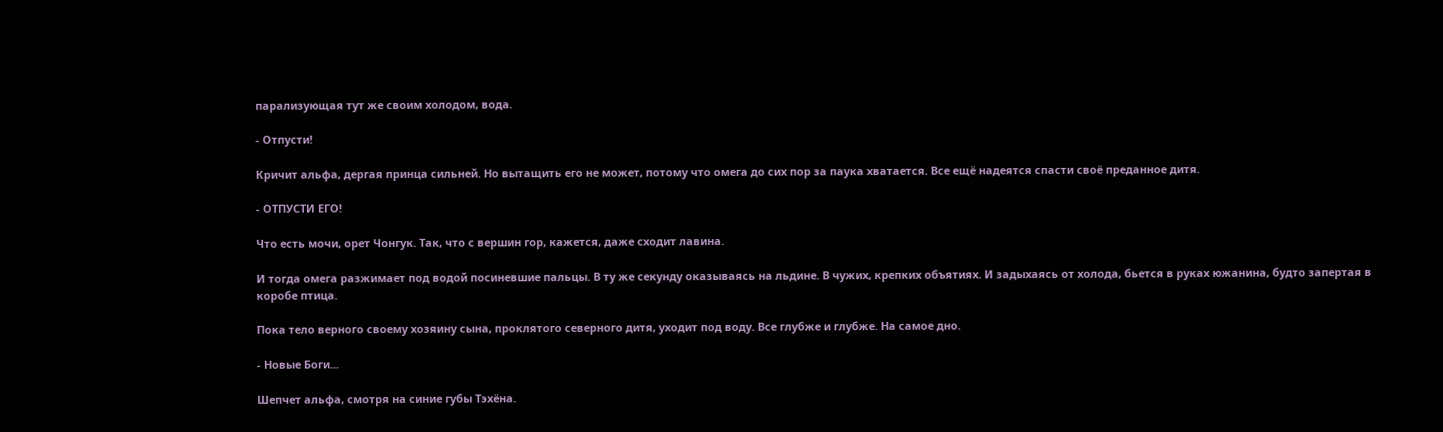парализующая тут же своим холодом, вода.

- Отпусти!

Кричит альфа, дергая принца сильней. Но вытащить его не может, потому что омега до сих пор за паука хватается. Все ещё надеятся спасти своё преданное дитя.

- ОТПУСТИ ЕГО!

Что есть мочи, орет Чонгук. Так, что с вершин гор, кажется, даже сходит лавина.

И тогда омега разжимает под водой посиневшие пальцы. В ту же секунду оказываясь на льдине. В чужих, крепких объятиях. И задыхаясь от холода, бьется в руках южанина, будто запертая в коробе птица.

Пока тело верного своему хозяину сына, проклятого северного дитя, уходит под воду. Все глубже и глубже. На самое дно.

- Новые Боги...

Шепчет альфа, смотря на синие губы Тэхёна.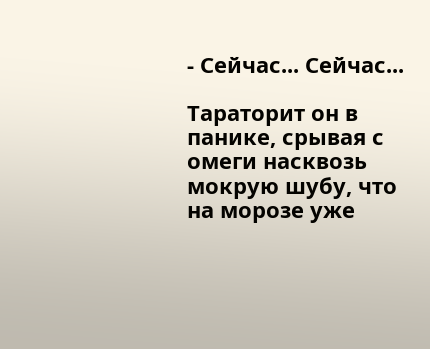- Сейчас... Сейчас...

Тараторит он в панике, срывая с омеги насквозь мокрую шубу, что на морозе уже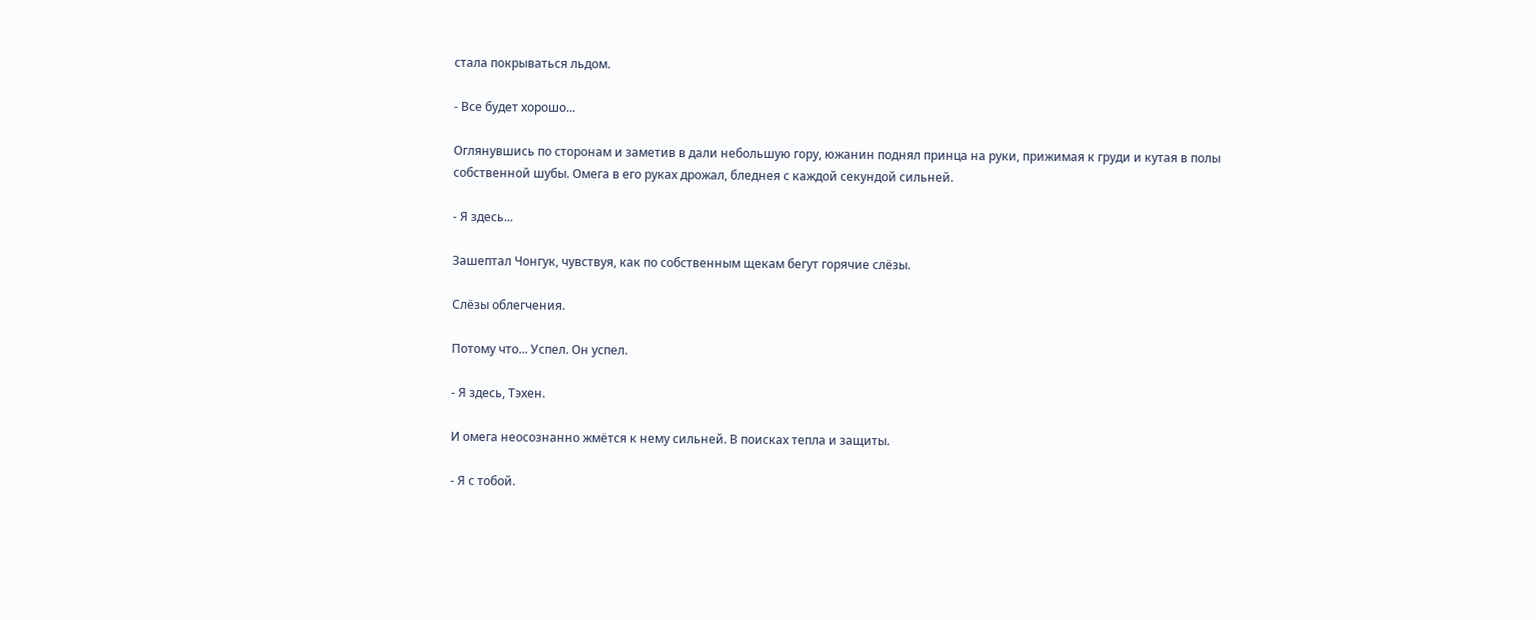стала покрываться льдом.

- Все будет хорошо...

Оглянувшись по сторонам и заметив в дали небольшую гору, южанин поднял принца на руки, прижимая к груди и кутая в полы собственной шубы. Омега в его руках дрожал, бледнея с каждой секундой сильней.

- Я здесь...

Зашептал Чонгук, чувствуя, как по собственным щекам бегут горячие слёзы.

Слёзы облегчения.

Потому что... Успел. Он успел.

- Я здесь, Тэхен.

И омега неосознанно жмётся к нему сильней. В поисках тепла и защиты.

- Я с тобой.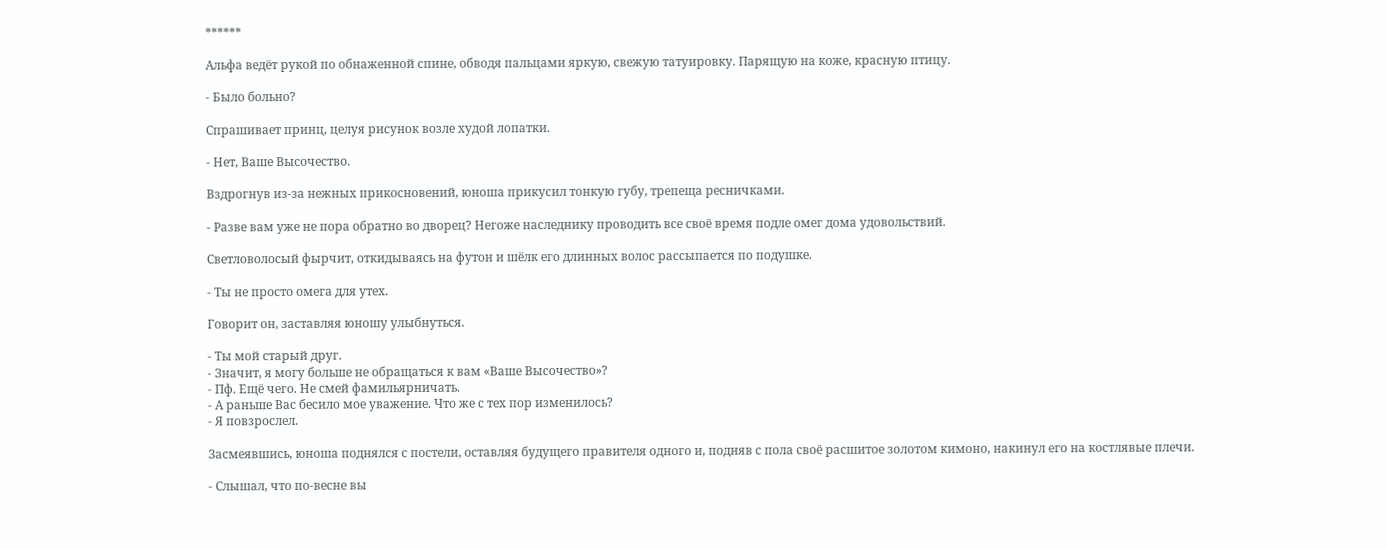******

Альфа ведёт рукой по обнаженной спине, обводя пальцами яркую, свежую татуировку. Парящую на коже, красную птицу.

- Было больно?

Спрашивает принц, целуя рисунок возле худой лопатки.

- Нет, Ваше Высочество.

Вздрогнув из-за нежных прикосновений, юноша прикусил тонкую губу, трепеща ресничками.

- Разве вам уже не пора обратно во дворец? Негоже наследнику проводить все своё время подле омег дома удовольствий.

Светловолосый фырчит, откидываясь на футон и шёлк его длинных волос рассыпается по подушке.

- Ты не просто омега для утех.

Говорит он, заставляя юношу улыбнуться.

- Ты мой старый друг.
- Значит, я могу больше не обращаться к вам «Ваше Высочество»?
- Пф. Ещё чего. Не смей фамильярничать.
- А раньше Вас бесило мое уважение. Что же с тех пор изменилось?
- Я повзрослел.

Засмеявшись, юноша поднялся с постели, оставляя будущего правителя одного и, подняв с пола своё расшитое золотом кимоно, накинул его на костлявые плечи.

- Слышал, что по-весне вы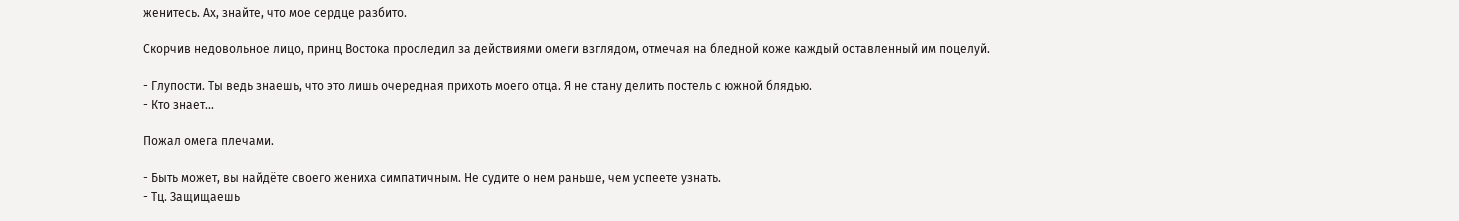женитесь. Ах, знайте, что мое сердце разбито.

Скорчив недовольное лицо, принц Востока проследил за действиями омеги взглядом, отмечая на бледной коже каждый оставленный им поцелуй.

- Глупости. Ты ведь знаешь, что это лишь очередная прихоть моего отца. Я не стану делить постель с южной блядью.
- Кто знает...

Пожал омега плечами.

- Быть может, вы найдёте своего жениха симпатичным. Не судите о нем раньше, чем успеете узнать.
- Тц. Защищаешь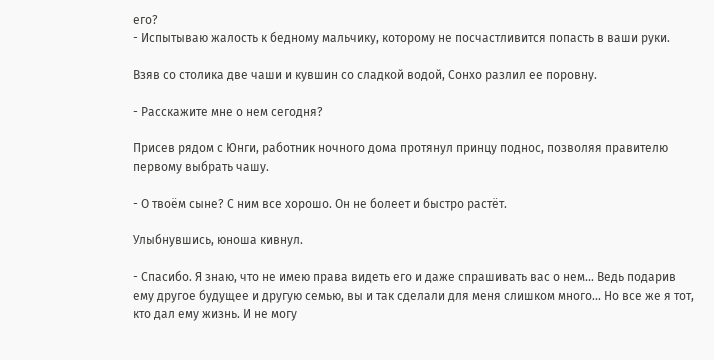его?
- Испытываю жалость к бедному мальчику, которому не посчастливится попасть в ваши руки.

Взяв со столика две чаши и кувшин со сладкой водой, Сонхо разлил ее поровну.

- Расскажите мне о нем сегодня?

Присев рядом с Юнги, работник ночного дома протянул принцу поднос, позволяя правителю первому выбрать чашу.

- О твоём сыне? С ним все хорошо. Он не болеет и быстро растёт.

Улыбнувшись, юноша кивнул.

- Спасибо. Я знаю, что не имею права видеть его и даже спрашивать вас о нем... Ведь подарив ему другое будущее и другую семью, вы и так сделали для меня слишком много... Но все же я тот, кто дал ему жизнь. И не могу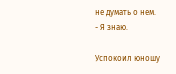не думать о нем.
- Я знаю.

Успокоил юношу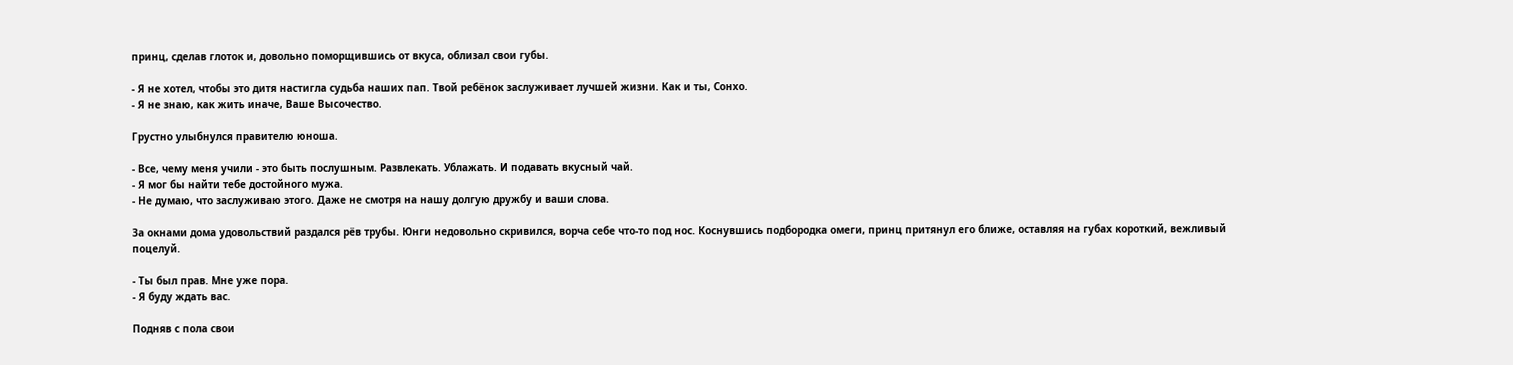принц, сделав глоток и, довольно поморщившись от вкуса, облизал свои губы.

- Я не хотел, чтобы это дитя настигла судьба наших пап. Твой ребёнок заслуживает лучшей жизни. Как и ты, Сонхо.
- Я не знаю, как жить иначе, Ваше Высочество.

Грустно улыбнулся правителю юноша.

- Все, чему меня учили - это быть послушным. Развлекать. Ублажать. И подавать вкусный чай.
- Я мог бы найти тебе достойного мужа.
- Не думаю, что заслуживаю этого. Даже не смотря на нашу долгую дружбу и ваши слова.

За окнами дома удовольствий раздался рёв трубы. Юнги недовольно скривился, ворча себе что-то под нос. Коснувшись подбородка омеги, принц притянул его ближе, оставляя на губах короткий, вежливый поцелуй.

- Ты был прав. Мне уже пора.
- Я буду ждать вас.

Подняв с пола свои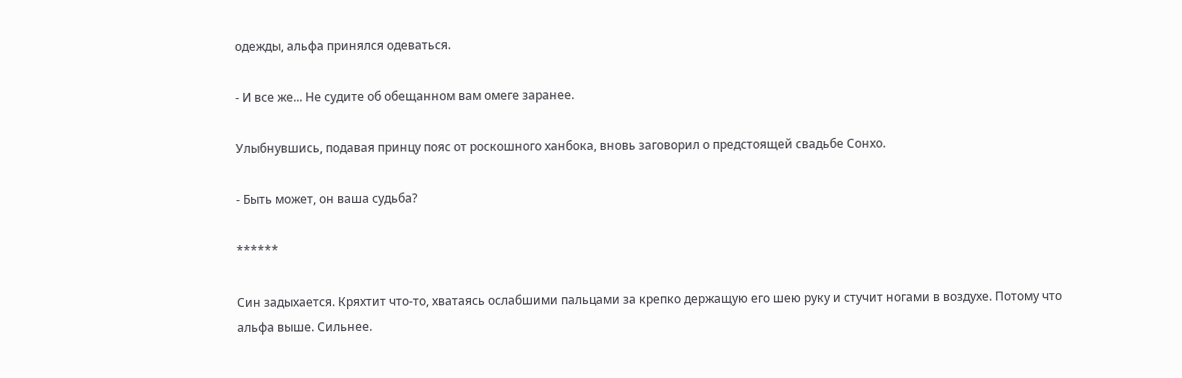одежды, альфа принялся одеваться.

- И все же... Не судите об обещанном вам омеге заранее.

Улыбнувшись, подавая принцу пояс от роскошного ханбока, вновь заговорил о предстоящей свадьбе Сонхо.

- Быть может, он ваша судьба?

******

Син задыхается. Кряхтит что-то, хватаясь ослабшими пальцами за крепко держащую его шею руку и стучит ногами в воздухе. Потому что альфа выше. Сильнее.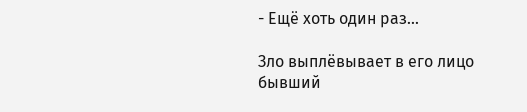- Ещё хоть один раз...

Зло выплёвывает в его лицо бывший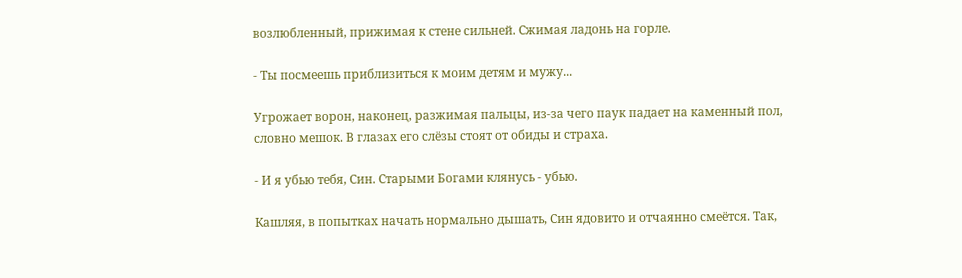возлюбленный, прижимая к стене сильней. Сжимая ладонь на горле.

- Ты посмеешь приблизиться к моим детям и мужу...

Угрожает ворон, наконец, разжимая пальцы, из-за чего паук падает на каменный пол, словно мешок. В глазах его слёзы стоят от обиды и страха.

- И я убью тебя, Син. Старыми Богами клянусь - убью.

Кашляя, в попытках начать нормально дышать, Син ядовито и отчаянно смеётся. Так,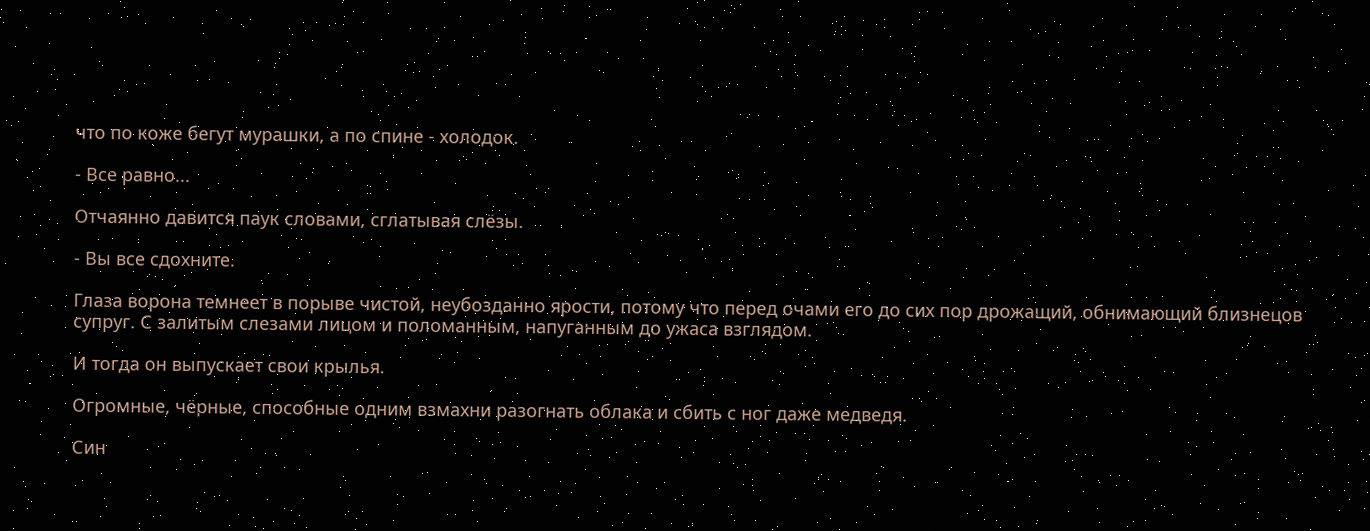что по коже бегут мурашки, а по спине - холодок.

- Все равно...

Отчаянно давится паук словами, сглатывая слёзы.

- Вы все сдохните.

Глаза ворона темнеет в порыве чистой, неубозданно ярости, потому что перед очами его до сих пор дрожащий, обнимающий близнецов супруг. С залитым слезами лицом и поломанным, напуганным до ужаса взглядом.

И тогда он выпускает свои крылья.

Огромные, чёрные, способные одним взмахни разогнать облака и сбить с ног даже медведя.

Син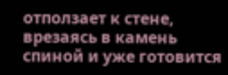отползает к стене, врезаясь в камень спиной и уже готовится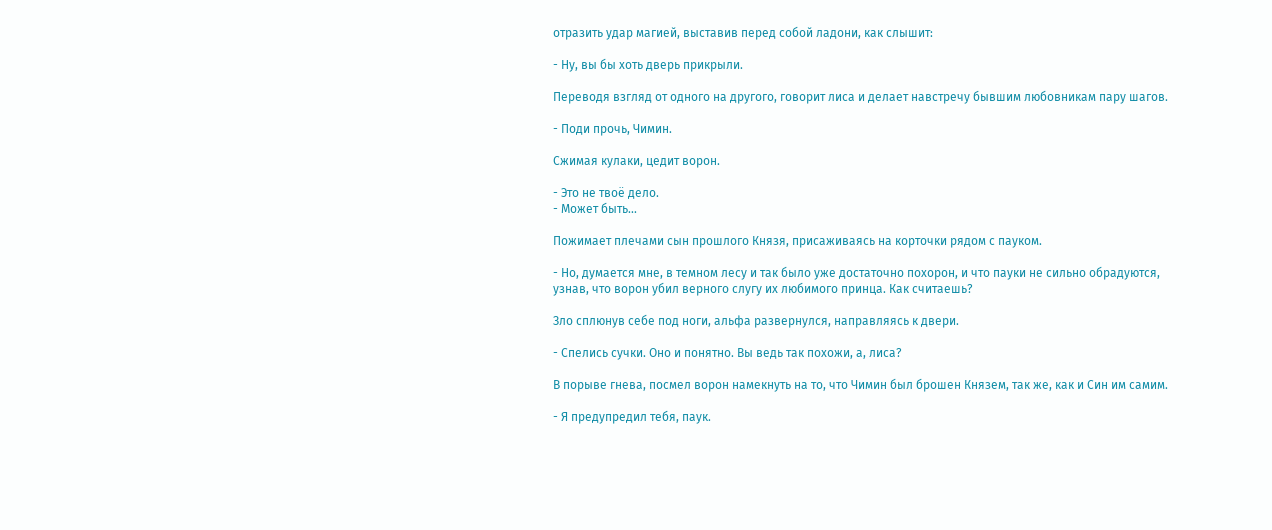отразить удар магией, выставив перед собой ладони, как слышит:

- Ну, вы бы хоть дверь прикрыли.

Переводя взгляд от одного на другого, говорит лиса и делает навстречу бывшим любовникам пару шагов.

- Поди прочь, Чимин.

Сжимая кулаки, цедит ворон.

- Это не твоё дело.
- Может быть...

Пожимает плечами сын прошлого Князя, присаживаясь на корточки рядом с пауком.

- Но, думается мне, в темном лесу и так было уже достаточно похорон, и что пауки не сильно обрадуются, узнав, что ворон убил верного слугу их любимого принца. Как считаешь?

Зло сплюнув себе под ноги, альфа развернулся, направляясь к двери.

- Спелись сучки. Оно и понятно. Вы ведь так похожи, а, лиса?

В порыве гнева, посмел ворон намекнуть на то, что Чимин был брошен Князем, так же, как и Син им самим.

- Я предупредил тебя, паук.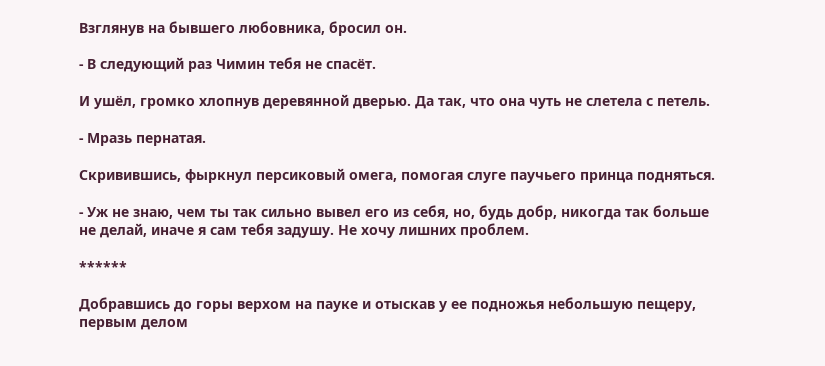Взглянув на бывшего любовника, бросил он.

- В следующий раз Чимин тебя не спасёт.

И ушёл, громко хлопнув деревянной дверью. Да так, что она чуть не слетела с петель.

- Мразь пернатая.

Скривившись, фыркнул персиковый омега, помогая слуге паучьего принца подняться.

- Уж не знаю, чем ты так сильно вывел его из себя, но, будь добр, никогда так больше не делай, иначе я сам тебя задушу. Не хочу лишних проблем.

******

Добравшись до горы верхом на пауке и отыскав у ее подножья небольшую пещеру, первым делом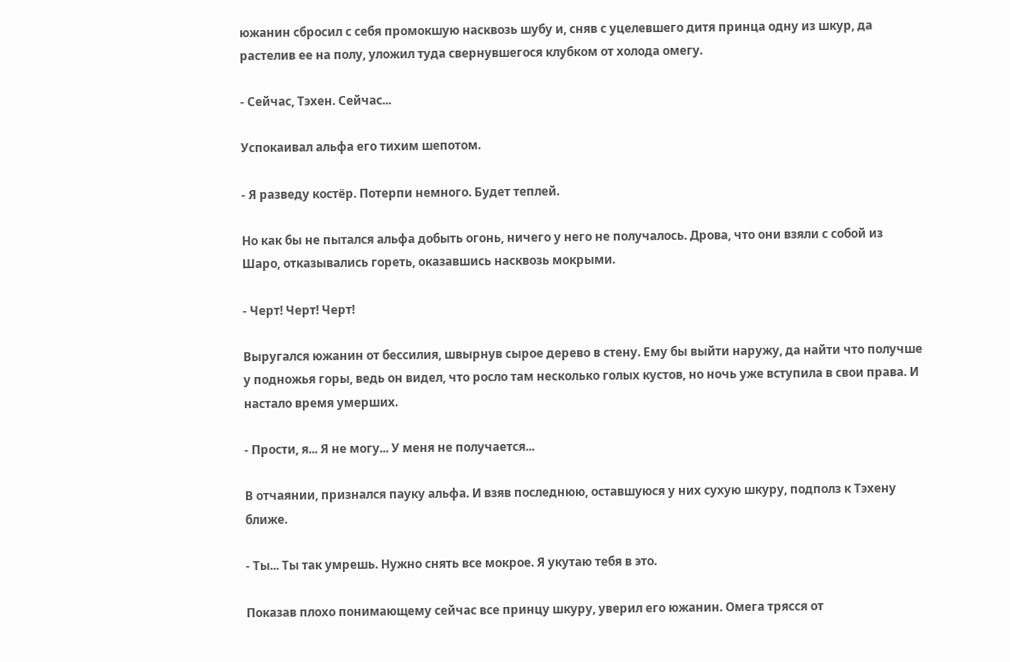южанин сбросил с себя промокшую насквозь шубу и, сняв с уцелевшего дитя принца одну из шкур, да растелив ее на полу, уложил туда свернувшегося клубком от холода омегу.

- Сейчас, Тэхен. Сейчас...

Успокаивал альфа его тихим шепотом.

- Я разведу костёр. Потерпи немного. Будет теплей.

Но как бы не пытался альфа добыть огонь, ничего у него не получалось. Дрова, что они взяли с собой из Шаро, отказывались гореть, оказавшись насквозь мокрыми.

- Черт! Черт! Черт!

Выругался южанин от бессилия, швырнув сырое дерево в стену. Ему бы выйти наружу, да найти что получше у подножья горы, ведь он видел, что росло там несколько голых кустов, но ночь уже вступила в свои права. И настало время умерших.

- Прости, я... Я не могу... У меня не получается...

В отчаянии, признался пауку альфа. И взяв последнюю, оставшуюся у них сухую шкуру, подполз к Тэхену ближе.

- Ты... Ты так умрешь. Нужно снять все мокрое. Я укутаю тебя в это.

Показав плохо понимающему сейчас все принцу шкуру, уверил его южанин. Омега трясся от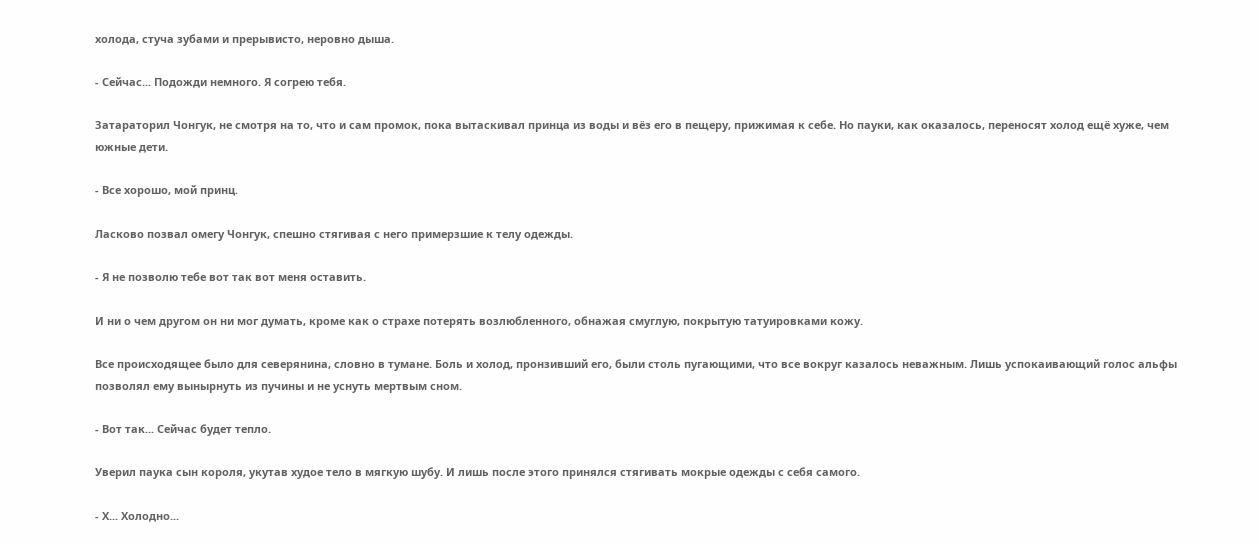холода, стуча зубами и прерывисто, неровно дыша.

- Сейчас... Подожди немного. Я согрею тебя.

Затараторил Чонгук, не смотря на то, что и сам промок, пока вытаскивал принца из воды и вёз его в пещеру, прижимая к себе. Но пауки, как оказалось, переносят холод ещё хуже, чем южные дети.

- Все хорошо, мой принц.

Ласково позвал омегу Чонгук, спешно стягивая с него примерзшие к телу одежды.

- Я не позволю тебе вот так вот меня оставить.

И ни о чем другом он ни мог думать, кроме как о страхе потерять возлюбленного, обнажая смуглую, покрытую татуировками кожу.

Все происходящее было для северянина, словно в тумане. Боль и холод, пронзивший его, были столь пугающими, что все вокруг казалось неважным. Лишь успокаивающий голос альфы позволял ему вынырнуть из пучины и не уснуть мертвым сном.

- Вот так... Сейчас будет тепло.

Уверил паука сын короля, укутав худое тело в мягкую шубу. И лишь после этого принялся стягивать мокрые одежды с себя самого.

- Х... Холодно...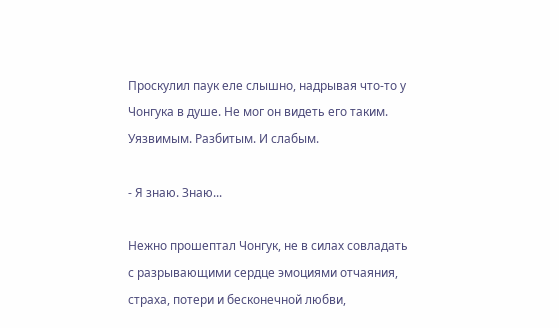Проскулил паук еле слышно, надрывая что-то у Чонгука в душе. Не мог он видеть его таким. Уязвимым. Разбитым. И слабым.

- Я знаю. Знаю...

Нежно прошептал Чонгук, не в силах совладать с разрывающими сердце эмоциями отчаяния, страха, потери и бесконечной любви,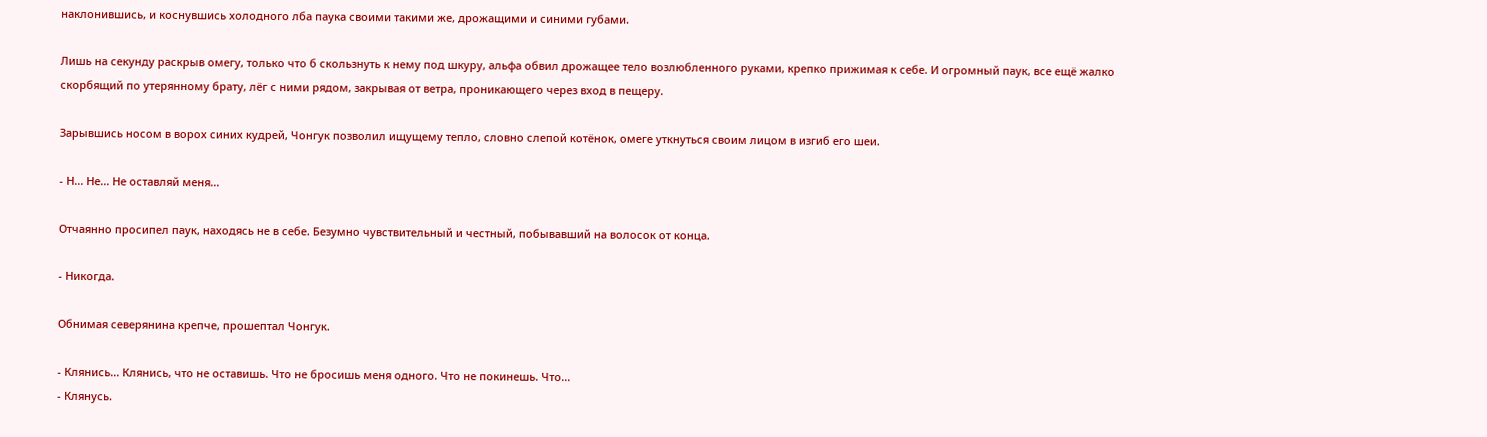наклонившись, и коснувшись холодного лба паука своими такими же, дрожащими и синими губами.

Лишь на секунду раскрыв омегу, только что б скользнуть к нему под шкуру, альфа обвил дрожащее тело возлюбленного руками, крепко прижимая к себе. И огромный паук, все ещё жалко скорбящий по утерянному брату, лёг с ними рядом, закрывая от ветра, проникающего через вход в пещеру.

Зарывшись носом в ворох синих кудрей, Чонгук позволил ищущему тепло, словно слепой котёнок, омеге уткнуться своим лицом в изгиб его шеи.

- Н... Не... Не оставляй меня...

Отчаянно просипел паук, находясь не в себе. Безумно чувствительный и честный, побывавший на волосок от конца.

- Никогда.

Обнимая северянина крепче, прошептал Чонгук.

- Клянись... Клянись, что не оставишь. Что не бросишь меня одного. Что не покинешь. Что...
- Клянусь.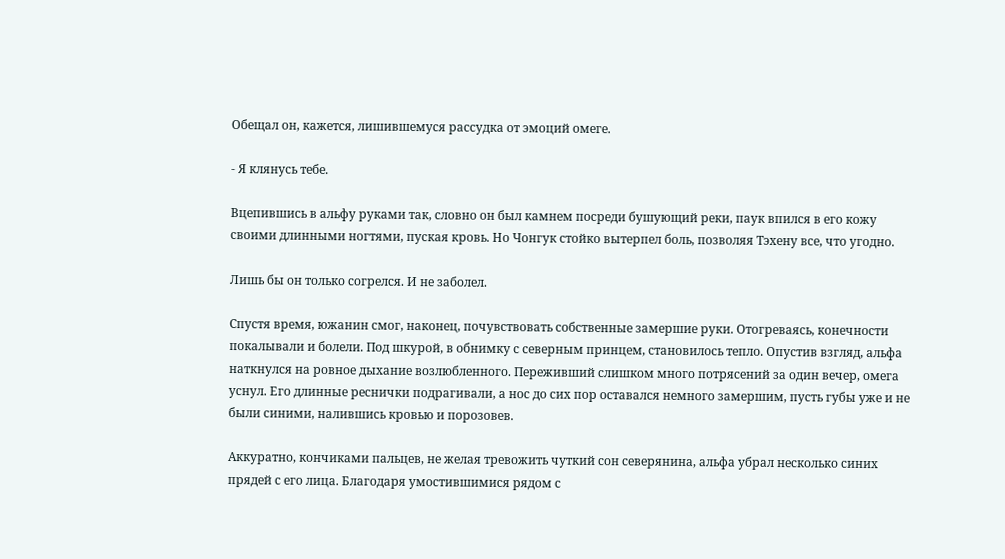Обещал он, кажется, лишившемуся рассудка от эмоций омеге.

- Я клянусь тебе.

Вцепившись в альфу руками так, словно он был камнем посреди бушующий реки, паук впился в его кожу своими длинными ногтями, пуская кровь. Но Чонгук стойко вытерпел боль, позволяя Тэхену все, что угодно.

Лишь бы он только согрелся. И не заболел.

Спустя время, южанин смог, наконец, почувствовать собственные замершие руки. Отогреваясь, конечности покалывали и болели. Под шкурой, в обнимку с северным принцем, становилось тепло. Опустив взгляд, альфа наткнулся на ровное дыхание возлюбленного. Переживший слишком много потрясений за один вечер, омега уснул. Его длинные реснички подрагивали, а нос до сих пор оставался немного замершим, пусть губы уже и не были синими, налившись кровью и порозовев.

Аккуратно, кончиками пальцев, не желая тревожить чуткий сон северянина, альфа убрал несколько синих прядей с его лица. Благодаря умостившимися рядом с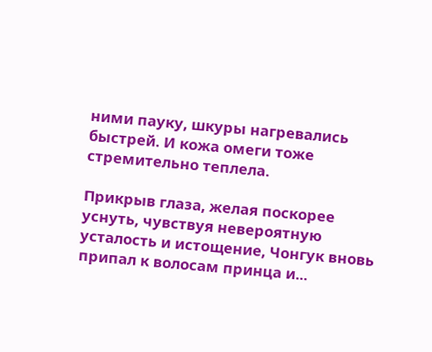ними пауку, шкуры нагревались быстрей. И кожа омеги тоже стремительно теплела.

Прикрыв глаза, желая поскорее уснуть, чувствуя невероятную усталость и истощение, Чонгук вновь припал к волосам принца и...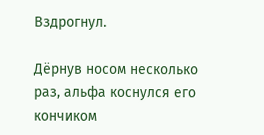Вздрогнул.

Дёрнув носом несколько раз, альфа коснулся его кончиком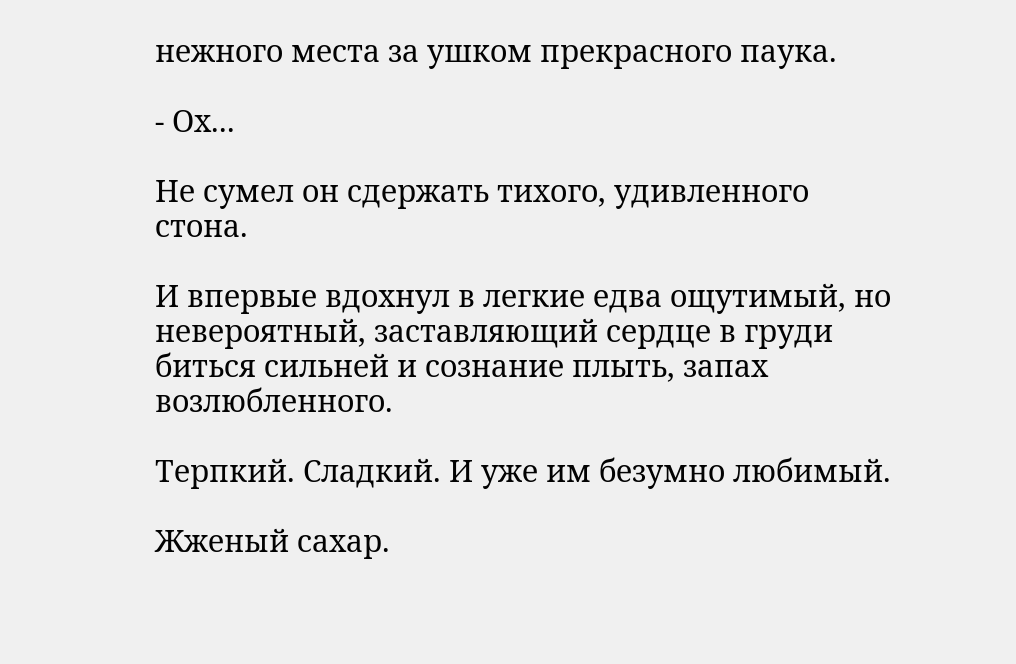нежного места за ушком прекрасного паука.

- Ох...

Не сумел он сдержать тихого, удивленного стона.

И впервые вдохнул в легкие едва ощутимый, но невероятный, заставляющий сердце в груди биться сильней и сознание плыть, запах возлюбленного.

Терпкий. Сладкий. И уже им безумно любимый.

Жженый сахар.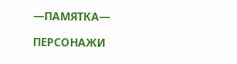—ПАМЯТКА—

ПЕРСОНАЖИ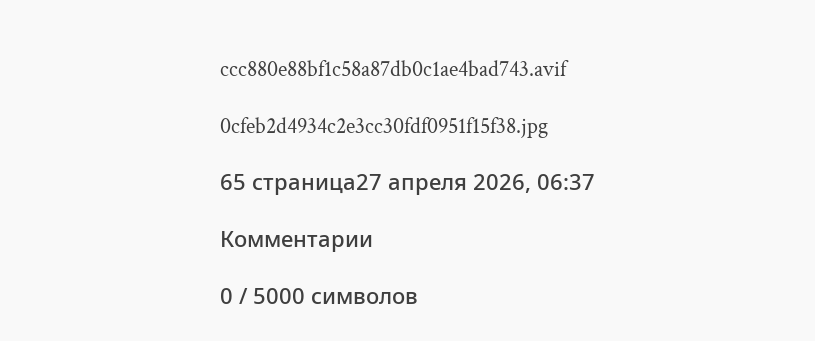ccc880e88bf1c58a87db0c1ae4bad743.avif

0cfeb2d4934c2e3cc30fdf0951f15f38.jpg

65 страница27 апреля 2026, 06:37

Комментарии

0 / 5000 символов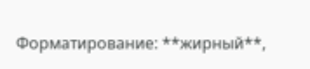Форматирование: **жирный**,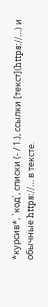*курсив*, `код`, списки (- / 1.), ссылки [текст](https://…) и обычные https://… в тексте.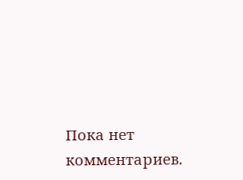Пока нет комментариев.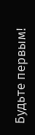Будьте первым!